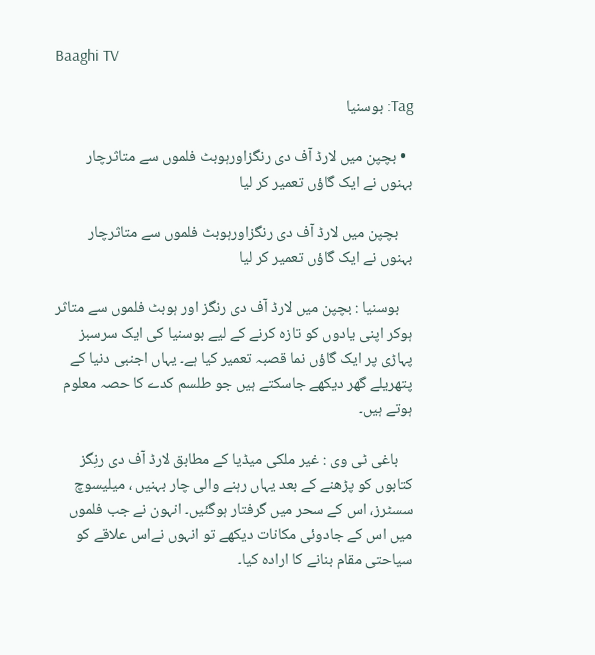Baaghi TV

Tag: بوسنیا

  • بچپن میں لارڈ آف دی رنگزاورہوبٹ فلموں سے متاثرچار بہنوں نے ایک گاؤں تعمیر کر لیا

    بچپن میں لارڈ آف دی رنگزاورہوبٹ فلموں سے متاثرچار بہنوں نے ایک گاؤں تعمیر کر لیا

    بوسنیا : بچپن میں لارڈ آف دی رنگز اور ہوبٹ فلموں سے متاثر ہوکر اپنی یادوں کو تازہ کرنے کے لیے بوسنیا کی ایک سرسبز پہاڑی پر ایک گاؤں نما قصبہ تعمیر کیا ہے۔ یہاں اجنبی دنیا کے پتھریلے گھر دیکھے جاسکتے ہیں جو طلسم کدے کا حصہ معلوم ہوتے ہیں۔

    باغی ٹی وی : غیر ملکی میڈیا کے مطابق لارڈ آف دی رنِگز کتابوں کو پڑھنے کے بعد یہاں رہنے والی چار بہنیں ، میلیسوچ سسٹرز، اس کے سحر میں گرفتار ہوگئیں۔ انہون نے جب فلموں میں اس کے جادوئی مکانات دیکھے تو انہوں نےاس علاقے کو سیاحتی مقام بنانے کا ارادہ کیا۔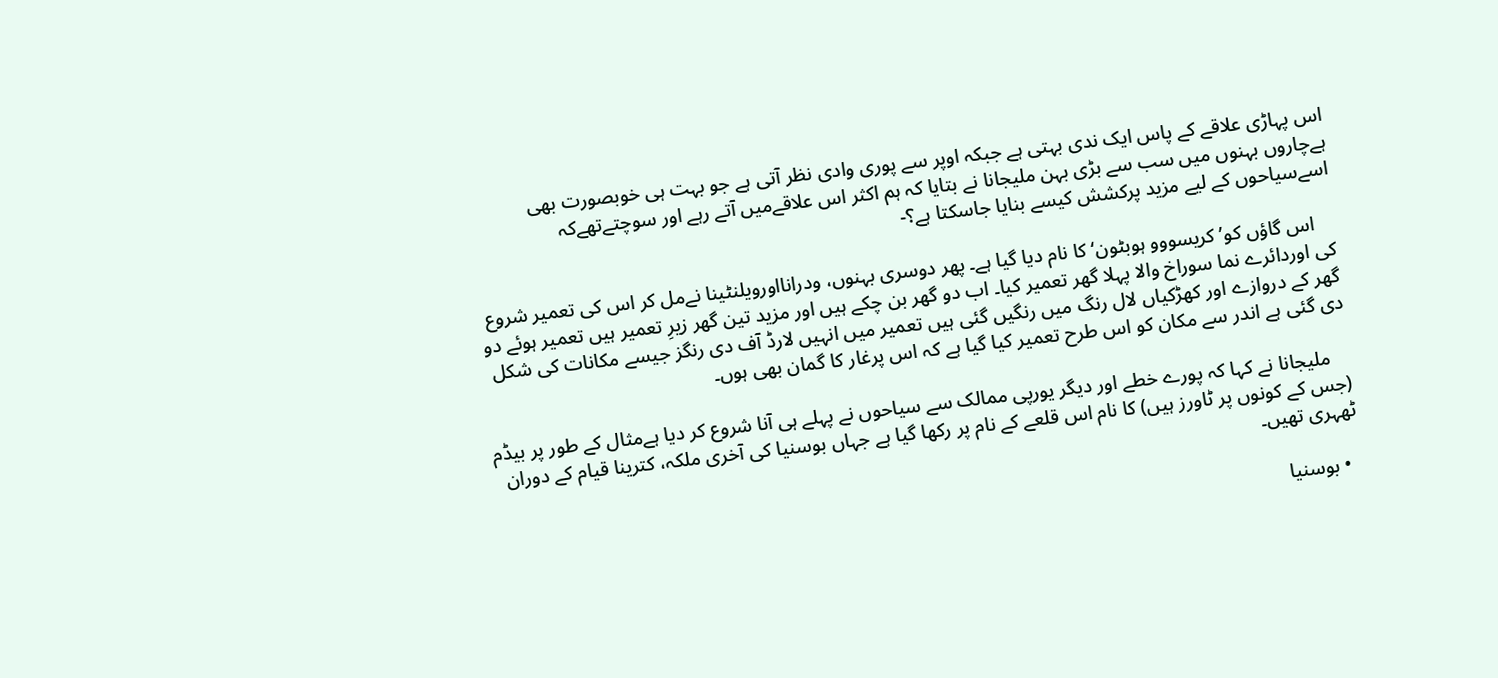اس پہاڑی علاقے کے پاس ایک ندی بہتی ہے جبکہ اوپر سے پوری وادی نظر آتی ہے جو بہت ہی خوبصورت بھی ہےچاروں بہنوں میں سب سے بڑی بہن ملیجانا نے بتایا کہ ہم اکثر اس علاقےمیں آتے رہے اور سوچتےتھےکہ اسےسیاحوں کے لیے مزید پرکشش کیسے بنایا جاسکتا ہے؟-

    اس گاؤں کو’کریسووو ہوبٹون‘ کا نام دیا گیا ہے۔ پھر دوسری بہنوں، ودرانااورویلنٹینا نےمل کر اس کی تعمیر شروع کی اوردائرے نما سوراخ والا پہلا گھر تعمیر کیا۔ اب دو گھر بن چکے ہیں اور مزید تین گھر زیرِ تعمیر ہیں تعمیر ہوئے دو گھر کے دروازے اور کھڑکیاں لال رنگ میں رنگیں گئی ہیں تعمیر میں انہیں لارڈ آف دی رنگز جیسے مکانات کی شکل دی گئی ہے اندر سے مکان کو اس طرح تعمیر کیا گیا ہے کہ اس پرغار کا گمان بھی ہوں۔

    ملیجانا نے کہا کہ پورے خطے اور دیگر یورپی ممالک سے سیاحوں نے پہلے ہی آنا شروع کر دیا ہےمثال کے طور پر بیڈم (جس کے کونوں پر ٹاورز ہیں) کا نام اس قلعے کے نام پر رکھا گیا ہے جہاں بوسنیا کی آخری ملکہ، کترینا قیام کے دوران ٹھہری تھیں۔

  • بوسنیا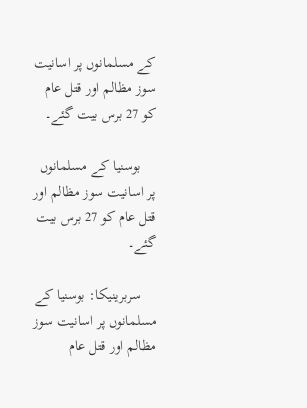کے مسلمانوں پر اسانیت سوز مظالم اور قتل عام کو 27 برس بیت گئے۔

    بوسنیا کے مسلمانوں پر اسانیت سوز مظالم اور قتل عام کو 27 برس بیت گئے۔

    سربرینیکا: بوسنیا کے مسلمانوں پر اسانیت سوز مظالم اور قتل عام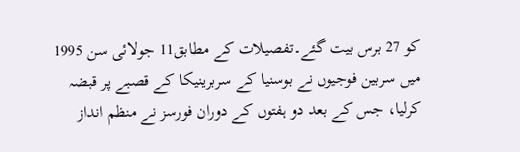کو 27 برس بیت گئے۔تفصیلات کے مطابق11 جولائی سن 1995 میں سربین فوجیوں نے بوسنیا کے سربرینیکا کے قصبے پر قبضہ کرلیا، جس کے بعد دو ہفتوں کے دوران فورسز نے منظم انداز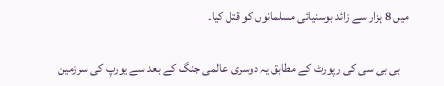میں 8 ہزار سے زائد بوسنیائی مسلمانوں کو قتل کیا۔

    بی بی سی کی رپورٹ کے مطابق یہ دوسری عالمی جنگ کے بعد سے یورپ کی سرزمین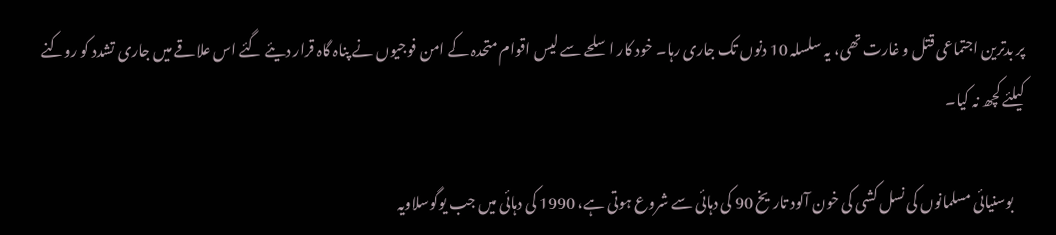پر بدترین اجتماعی قتل و غارت تھی، یہ سلسلہ 10 دنوں تک جاری رہا۔ خود کار اسلحے سے لیس اقوام متحدہ کے امن فوجیوں نے پناہ گاہ قرار دیئے گئے اس علاقے میں جاری تشدد کو روکنے کیلئے کچھ نہ کیا۔

    بوسنیائی مسلمانوں کی نسل کشی کی خون آلود تاریخ 90 کی دہائی سے شروع ہوتی ہے، 1990 کی دہائی میں جب یوگوسلاویہ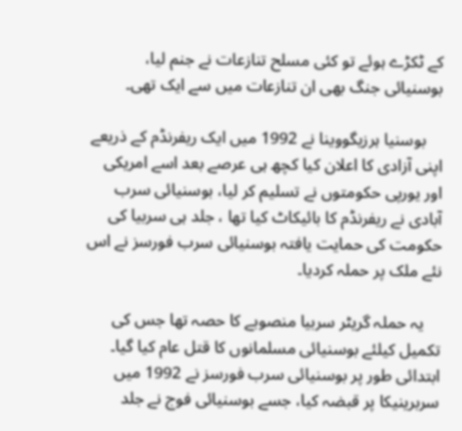کے ٹکڑے ہوئے تو کئی مسلح تنازعات نے جنم لیا، بوسنیائی جنگ بھی ان تنازعات میں سے ایک تھی۔

    بوسنیا ہرزیگووینا نے 1992 میں ایک ریفرنڈم کے ذریعے اپنی آزادی کا اعلان کیا کچھ ہی عرصے بعد اسے امریکی اور یورپی حکومتوں نے تسلیم کر لیا، بوسنیائی سرب آبادی نے ریفرنڈم کا بائیکاٹ کیا تھا ، جلد ہی سربیا کی حکومت کی حمایت یافتہ بوسنیائی سرب فورسز نے اس نئے ملک پر حملہ کردیا۔

    یہ حملہ گریٹر سربیا منصوبے کا حصہ تھا جس کی تکمیل کیلئے بوسنیائی مسلمانوں کا قتل عام کیا گیا۔ ابتدائی طور پر بوسنیائی سرب فورسز نے 1992 میں سربرینیکا پر قبضہ کیا، جسے بوسنیائی فوج نے جلد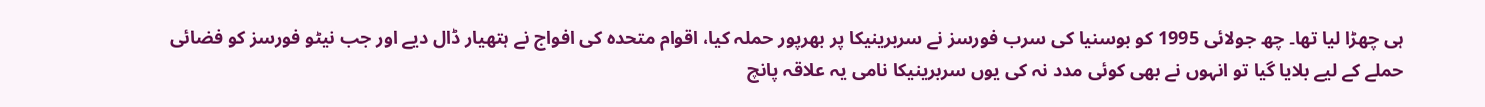ہی چھڑا لیا تھا۔ چھ جولائی 1995 کو بوسنیا کی سرب فورسز نے سربرینیکا پر بھرپور حملہ کیا، اقوام متحدہ کی افواج نے ہتھیار ڈال دیے اور جب نیٹو فورسز کو فضائی حملے کے لیے بلایا گیا تو انہوں نے بھی کوئی مدد نہ کی یوں سربرینیکا نامی یہ علاقہ پانچ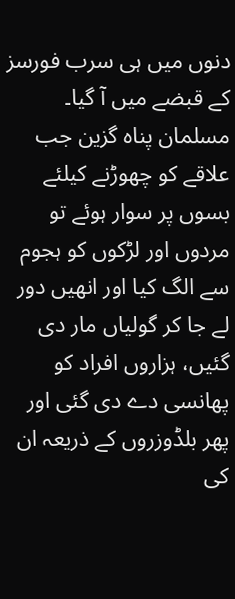دنوں میں ہی سرب فورسز کے قبضے میں آ گیا۔ مسلمان پناہ گزین جب علاقے کو چھوڑنے کیلئے بسوں پر سوار ہوئے تو مردوں اور لڑکوں کو ہجوم سے الگ کیا اور انھیں دور لے جا کر گولیاں مار دی گئیں، ہزاروں افراد کو پھانسی دے دی گئی اور پھر بلڈوزروں کے ذریعہ ان کی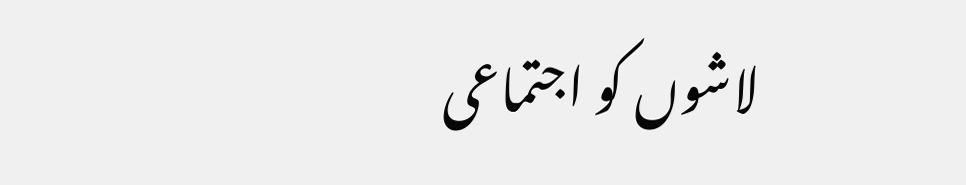لاشوں کو اجتماعی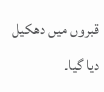قبروں میں دھکیل دیا گیا۔